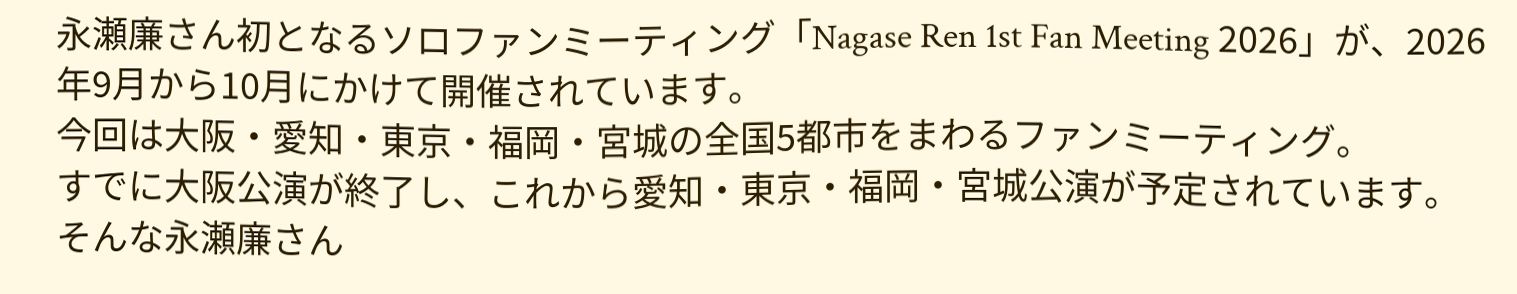永瀬廉さん初となるソロファンミーティング「Nagase Ren 1st Fan Meeting 2026」が、2026年9月から10月にかけて開催されています。
今回は大阪・愛知・東京・福岡・宮城の全国5都市をまわるファンミーティング。
すでに大阪公演が終了し、これから愛知・東京・福岡・宮城公演が予定されています。
そんな永瀬廉さん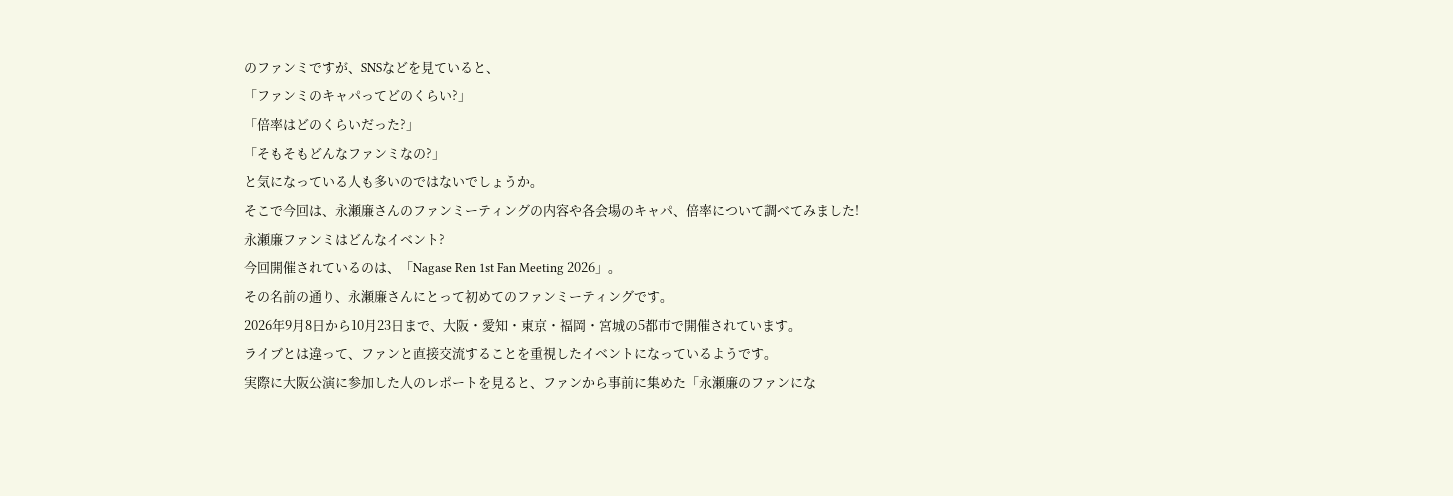のファンミですが、SNSなどを見ていると、
「ファンミのキャパってどのくらい?」
「倍率はどのくらいだった?」
「そもそもどんなファンミなの?」
と気になっている人も多いのではないでしょうか。
そこで今回は、永瀬廉さんのファンミーティングの内容や各会場のキャパ、倍率について調べてみました!
永瀬廉ファンミはどんなイベント?
今回開催されているのは、「Nagase Ren 1st Fan Meeting 2026」。
その名前の通り、永瀬廉さんにとって初めてのファンミーティングです。
2026年9月8日から10月23日まで、大阪・愛知・東京・福岡・宮城の5都市で開催されています。
ライブとは違って、ファンと直接交流することを重視したイベントになっているようです。
実際に大阪公演に参加した人のレポートを見ると、ファンから事前に集めた「永瀬廉のファンにな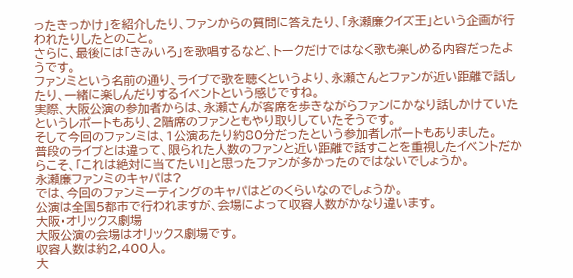ったきっかけ」を紹介したり、ファンからの質問に答えたり、「永瀬廉クイズ王」という企画が行われたりしたとのこと。
さらに、最後には「きみいろ」を歌唱するなど、トークだけではなく歌も楽しめる内容だったようです。
ファンミという名前の通り、ライブで歌を聴くというより、永瀬さんとファンが近い距離で話したり、一緒に楽しんだりするイベントという感じですね。
実際、大阪公演の参加者からは、永瀬さんが客席を歩きながらファンにかなり話しかけていたというレポートもあり、2階席のファンともやり取りしていたそうです。
そして今回のファンミは、1公演あたり約80分だったという参加者レポートもありました。
普段のライブとは違って、限られた人数のファンと近い距離で話すことを重視したイベントだからこそ、「これは絶対に当てたい!」と思ったファンが多かったのではないでしょうか。
永瀬廉ファンミのキャパは?
では、今回のファンミーティングのキャパはどのくらいなのでしょうか。
公演は全国5都市で行われますが、会場によって収容人数がかなり違います。
大阪・オリックス劇場
大阪公演の会場はオリックス劇場です。
収容人数は約2,400人。
大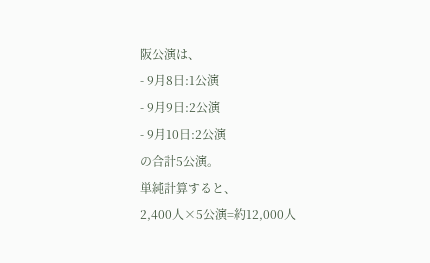阪公演は、
- 9月8日:1公演
- 9月9日:2公演
- 9月10日:2公演
の合計5公演。
単純計算すると、
2,400人×5公演=約12,000人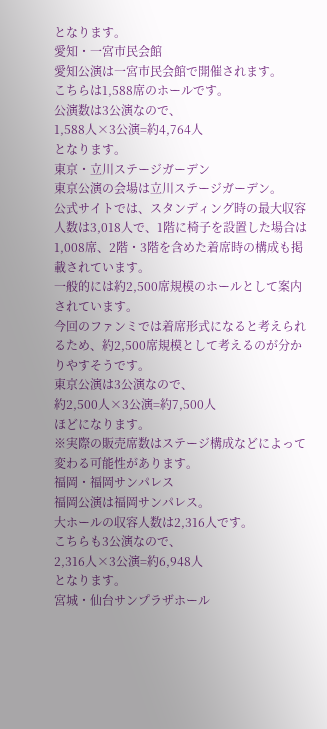となります。
愛知・一宮市民会館
愛知公演は一宮市民会館で開催されます。
こちらは1,588席のホールです。
公演数は3公演なので、
1,588人×3公演=約4,764人
となります。
東京・立川ステージガーデン
東京公演の会場は立川ステージガーデン。
公式サイトでは、スタンディング時の最大収容人数は3,018人で、1階に椅子を設置した場合は1,008席、2階・3階を含めた着席時の構成も掲載されています。
一般的には約2,500席規模のホールとして案内されています。
今回のファンミでは着席形式になると考えられるため、約2,500席規模として考えるのが分かりやすそうです。
東京公演は3公演なので、
約2,500人×3公演=約7,500人
ほどになります。
※実際の販売席数はステージ構成などによって変わる可能性があります。
福岡・福岡サンパレス
福岡公演は福岡サンパレス。
大ホールの収容人数は2,316人です。
こちらも3公演なので、
2,316人×3公演=約6,948人
となります。
宮城・仙台サンプラザホール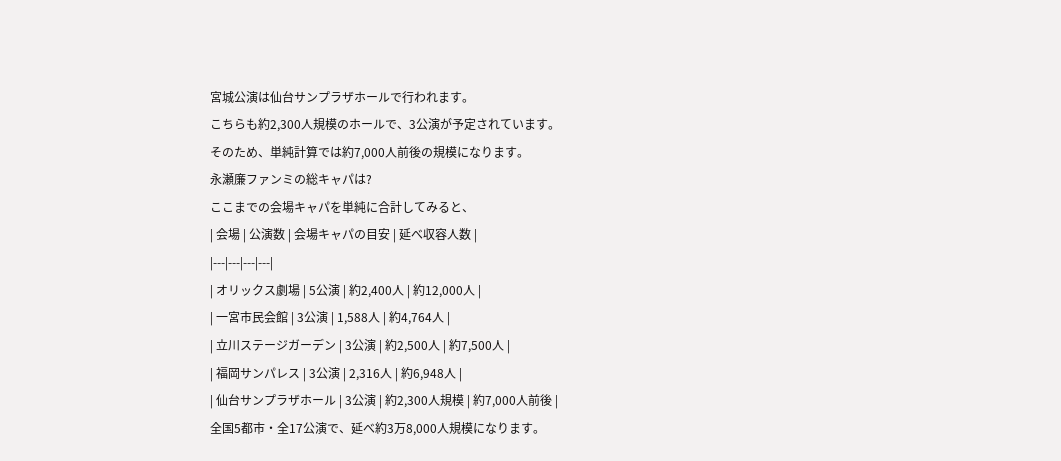宮城公演は仙台サンプラザホールで行われます。
こちらも約2,300人規模のホールで、3公演が予定されています。
そのため、単純計算では約7,000人前後の規模になります。
永瀬廉ファンミの総キャパは?
ここまでの会場キャパを単純に合計してみると、
| 会場 | 公演数 | 会場キャパの目安 | 延べ収容人数 |
|---|---|---|---|
| オリックス劇場 | 5公演 | 約2,400人 | 約12,000人 |
| 一宮市民会館 | 3公演 | 1,588人 | 約4,764人 |
| 立川ステージガーデン | 3公演 | 約2,500人 | 約7,500人 |
| 福岡サンパレス | 3公演 | 2,316人 | 約6,948人 |
| 仙台サンプラザホール | 3公演 | 約2,300人規模 | 約7,000人前後 |
全国5都市・全17公演で、延べ約3万8,000人規模になります。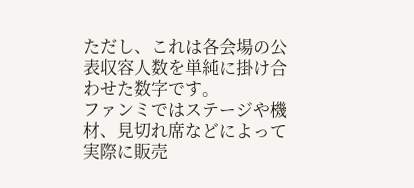ただし、これは各会場の公表収容人数を単純に掛け合わせた数字です。
ファンミではステージや機材、見切れ席などによって実際に販売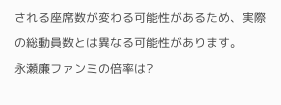される座席数が変わる可能性があるため、実際の総動員数とは異なる可能性があります。
永瀬廉ファンミの倍率は?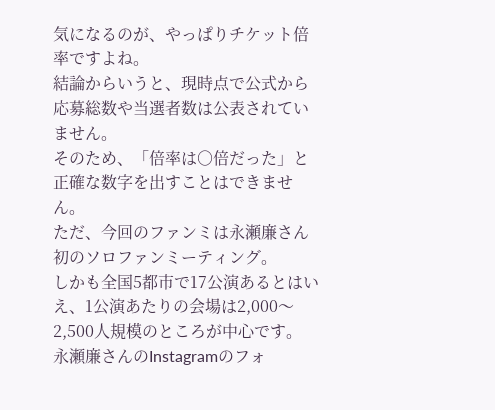気になるのが、やっぱりチケット倍率ですよね。
結論からいうと、現時点で公式から応募総数や当選者数は公表されていません。
そのため、「倍率は○倍だった」と正確な数字を出すことはできません。
ただ、今回のファンミは永瀬廉さん初のソロファンミーティング。
しかも全国5都市で17公演あるとはいえ、1公演あたりの会場は2,000〜2,500人規模のところが中心です。
永瀬廉さんのInstagramのフォ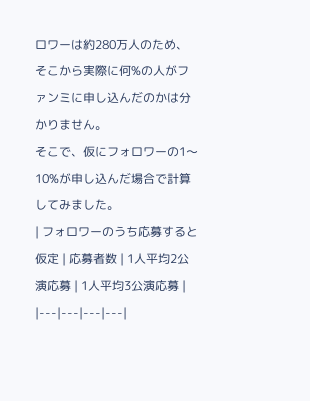ロワーは約280万人のため、そこから実際に何%の人がファンミに申し込んだのかは分かりません。
そこで、仮にフォロワーの1〜10%が申し込んだ場合で計算してみました。
| フォロワーのうち応募すると仮定 | 応募者数 | 1人平均2公演応募 | 1人平均3公演応募 |
|---|---|---|---|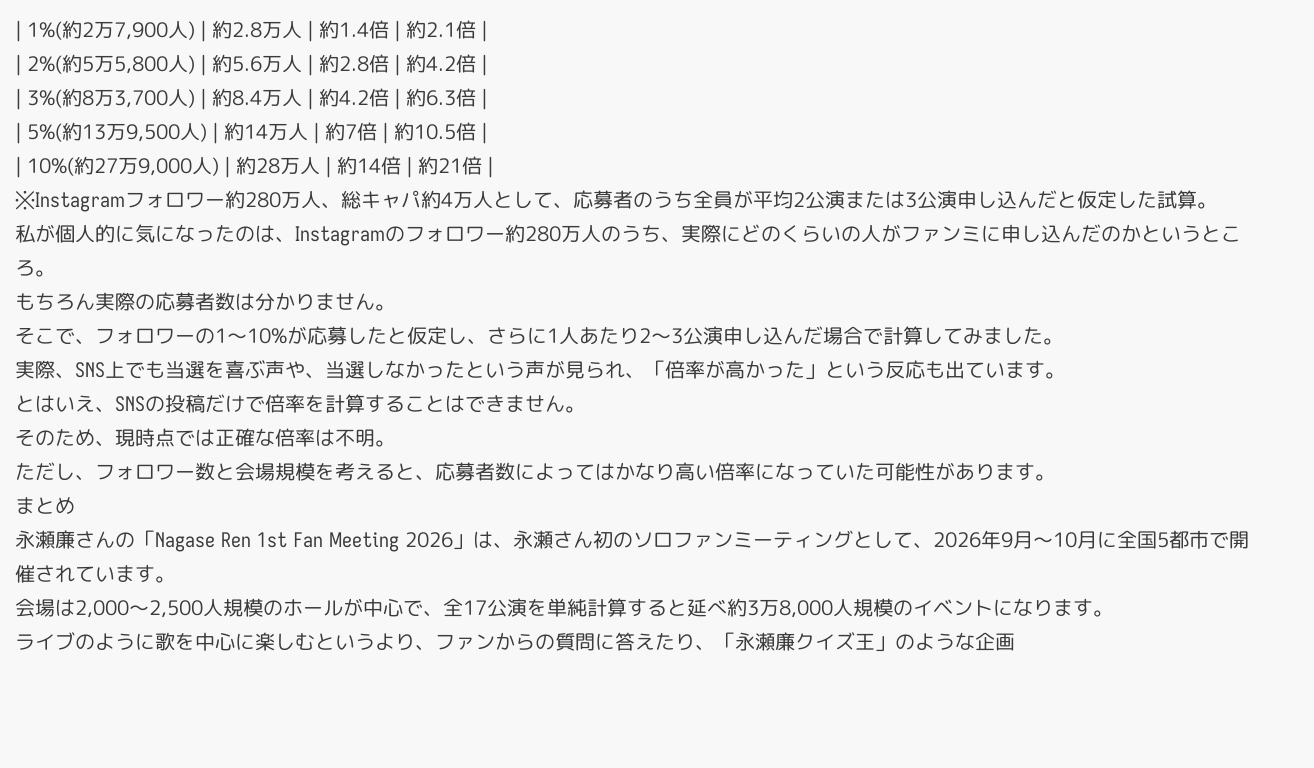| 1%(約2万7,900人) | 約2.8万人 | 約1.4倍 | 約2.1倍 |
| 2%(約5万5,800人) | 約5.6万人 | 約2.8倍 | 約4.2倍 |
| 3%(約8万3,700人) | 約8.4万人 | 約4.2倍 | 約6.3倍 |
| 5%(約13万9,500人) | 約14万人 | 約7倍 | 約10.5倍 |
| 10%(約27万9,000人) | 約28万人 | 約14倍 | 約21倍 |
※Instagramフォロワー約280万人、総キャパ約4万人として、応募者のうち全員が平均2公演または3公演申し込んだと仮定した試算。
私が個人的に気になったのは、Instagramのフォロワー約280万人のうち、実際にどのくらいの人がファンミに申し込んだのかというところ。
もちろん実際の応募者数は分かりません。
そこで、フォロワーの1〜10%が応募したと仮定し、さらに1人あたり2〜3公演申し込んだ場合で計算してみました。
実際、SNS上でも当選を喜ぶ声や、当選しなかったという声が見られ、「倍率が高かった」という反応も出ています。
とはいえ、SNSの投稿だけで倍率を計算することはできません。
そのため、現時点では正確な倍率は不明。
ただし、フォロワー数と会場規模を考えると、応募者数によってはかなり高い倍率になっていた可能性があります。
まとめ
永瀬廉さんの「Nagase Ren 1st Fan Meeting 2026」は、永瀬さん初のソロファンミーティングとして、2026年9月〜10月に全国5都市で開催されています。
会場は2,000〜2,500人規模のホールが中心で、全17公演を単純計算すると延べ約3万8,000人規模のイベントになります。
ライブのように歌を中心に楽しむというより、ファンからの質問に答えたり、「永瀬廉クイズ王」のような企画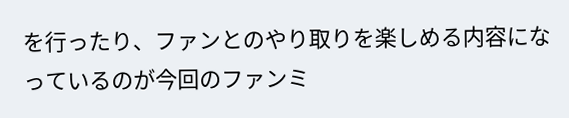を行ったり、ファンとのやり取りを楽しめる内容になっているのが今回のファンミ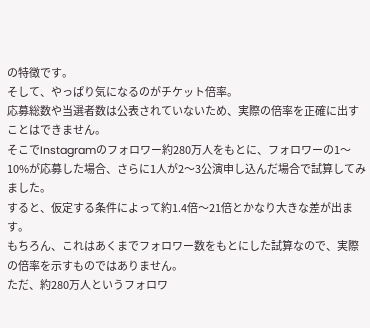の特徴です。
そして、やっぱり気になるのがチケット倍率。
応募総数や当選者数は公表されていないため、実際の倍率を正確に出すことはできません。
そこでInstagramのフォロワー約280万人をもとに、フォロワーの1〜10%が応募した場合、さらに1人が2〜3公演申し込んだ場合で試算してみました。
すると、仮定する条件によって約1.4倍〜21倍とかなり大きな差が出ます。
もちろん、これはあくまでフォロワー数をもとにした試算なので、実際の倍率を示すものではありません。
ただ、約280万人というフォロワ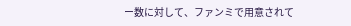ー数に対して、ファンミで用意されて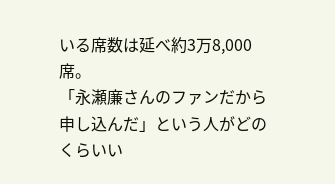いる席数は延べ約3万8,000席。
「永瀬廉さんのファンだから申し込んだ」という人がどのくらいい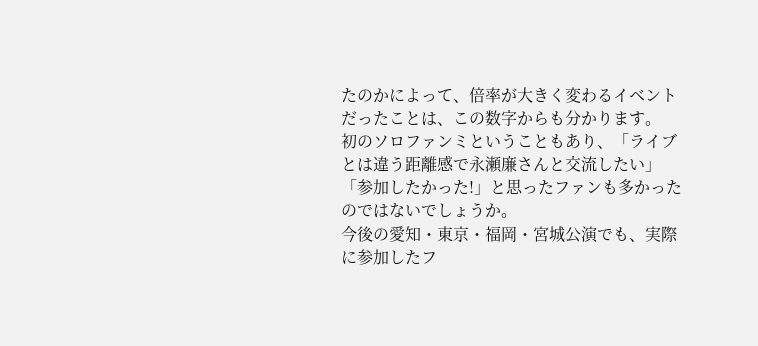たのかによって、倍率が大きく変わるイベントだったことは、この数字からも分かります。
初のソロファンミということもあり、「ライブとは違う距離感で永瀬廉さんと交流したい」「参加したかった!」と思ったファンも多かったのではないでしょうか。
今後の愛知・東京・福岡・宮城公演でも、実際に参加したフ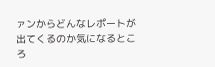ァンからどんなレポートが出てくるのか気になるところ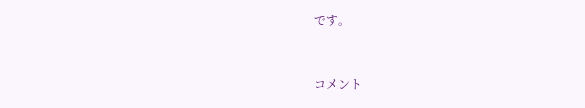です。


コメント